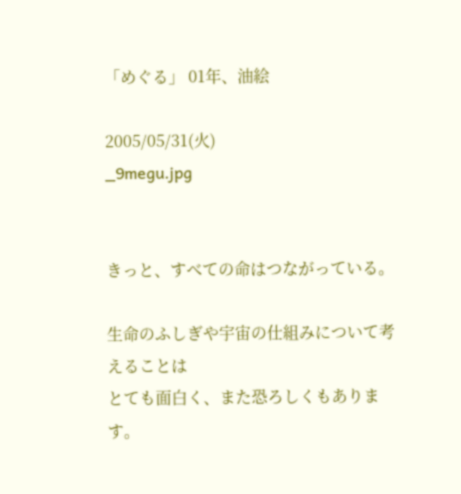「めぐる」 01年、油絵

2005/05/31(火)
_9megu.jpg


きっと、すべての命はつながっている。

生命のふしぎや宇宙の仕組みについて考えることは
とても面白く、また恐ろしくもあります。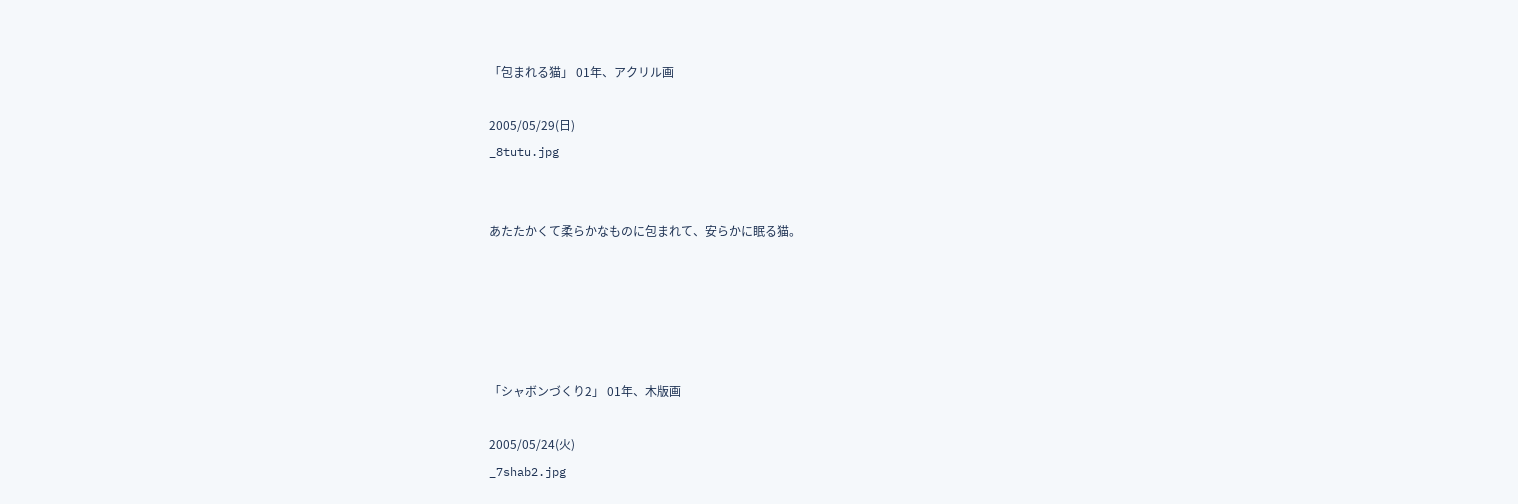「包まれる猫」 01年、アクリル画

2005/05/29(日)
_8tutu.jpg


あたたかくて柔らかなものに包まれて、安らかに眠る猫。





「シャボンづくり2」 01年、木版画

2005/05/24(火)
_7shab2.jpg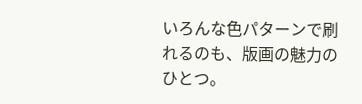いろんな色パターンで刷れるのも、版画の魅力のひとつ。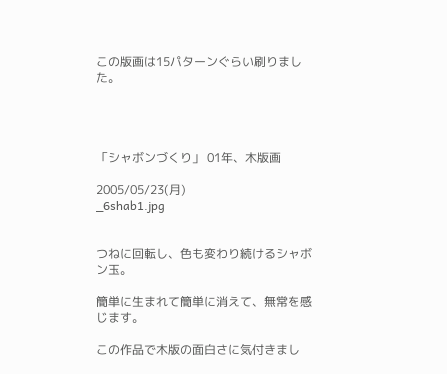この版画は15パターンぐらい刷りました。




「シャボンづくり」 01年、木版画

2005/05/23(月)
_6shab1.jpg


つねに回転し、色も変わり続けるシャボン玉。

簡単に生まれて簡単に消えて、無常を感じます。

この作品で木版の面白さに気付きまし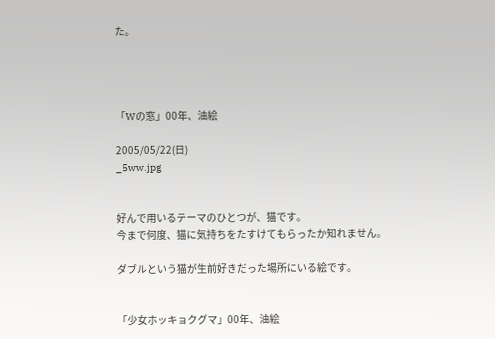た。




「Wの窓」00年、油絵

2005/05/22(日)
_5ww.jpg


好んで用いるテーマのひとつが、猫です。
今まで何度、猫に気持ちをたすけてもらったか知れません。

ダブルという猫が生前好きだった場所にいる絵です。


「少女ホッキョクグマ」00年、油絵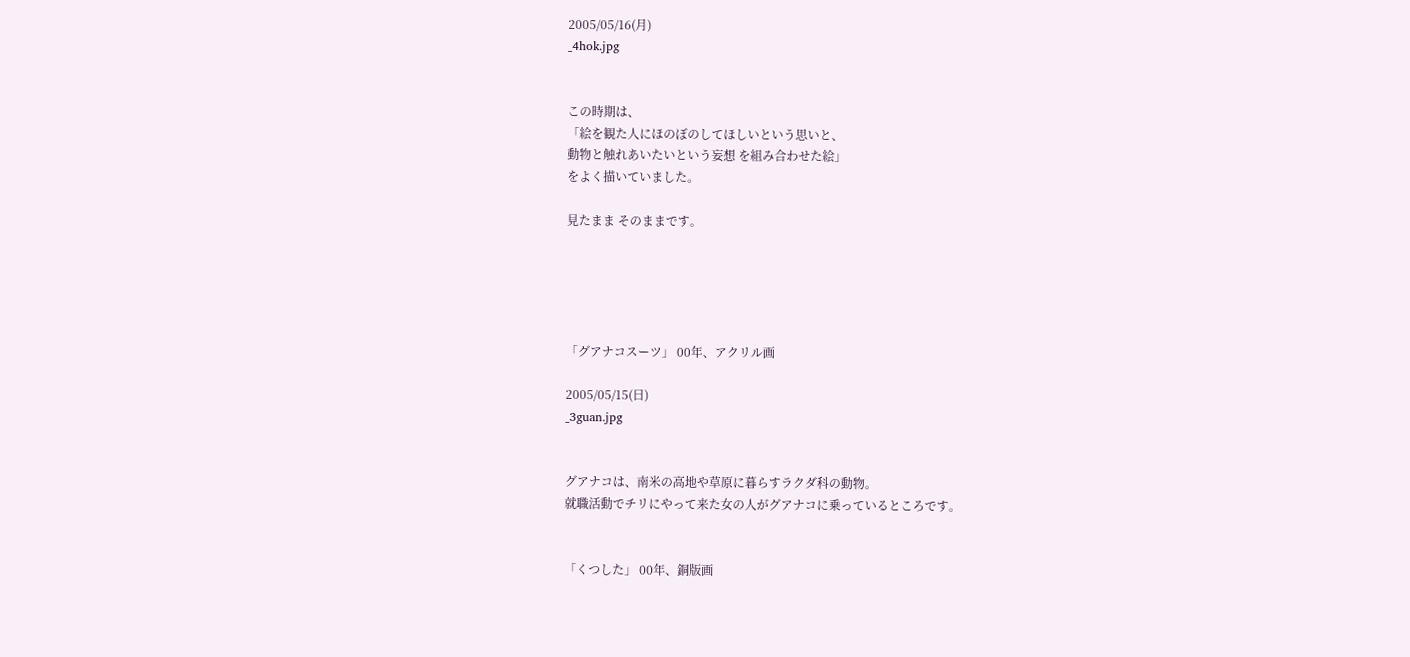2005/05/16(月)
_4hok.jpg


この時期は、
「絵を観た人にほのぼのしてほしいという思いと、
動物と触れあいたいという妄想 を組み合わせた絵」
をよく描いていました。

見たまま そのままです。





「グアナコスーツ」 00年、アクリル画

2005/05/15(日)
_3guan.jpg


グアナコは、南米の高地や草原に暮らすラクダ科の動物。
就職活動でチリにやって来た女の人がグアナコに乗っているところです。


「くつした」 00年、銅版画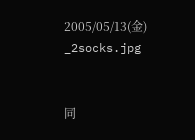2005/05/13(金)
_2socks.jpg


同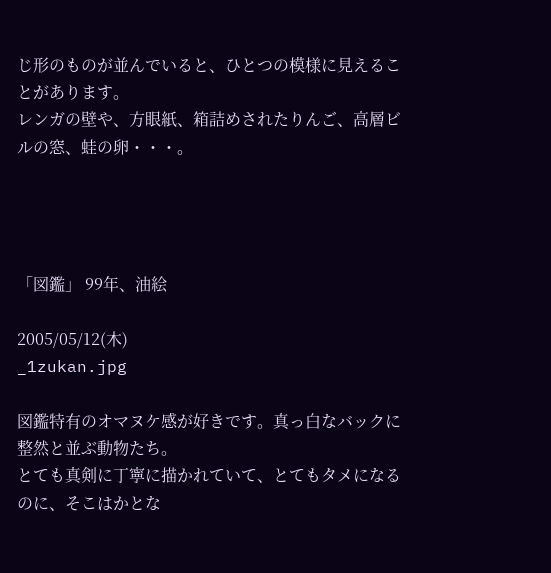じ形のものが並んでいると、ひとつの模様に見えることがあります。
レンガの壁や、方眼紙、箱詰めされたりんご、高層ビルの窓、蛙の卵・・・。




「図鑑」 99年、油絵

2005/05/12(木)
_1zukan.jpg

図鑑特有のオマヌケ感が好きです。真っ白なバックに整然と並ぶ動物たち。
とても真剣に丁寧に描かれていて、とてもタメになるのに、そこはかとな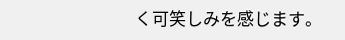く可笑しみを感じます。